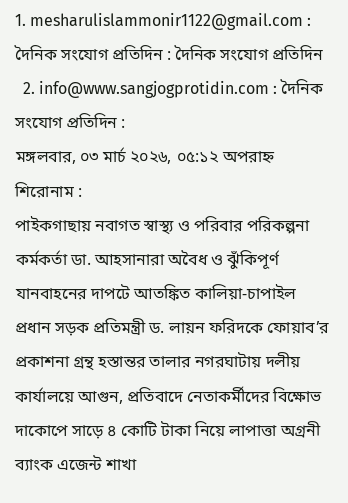1. mesharulislammonir1122@gmail.com : দৈনিক সংযোগ প্রতিদিন : দৈনিক সংযোগ প্রতিদিন
  2. info@www.sangjogprotidin.com : দৈনিক সংযোগ প্রতিদিন :
মঙ্গলবার, ০৩ মার্চ ২০২৬, ০৫:১২ অপরাহ্ন
শিরোনাম :
পাইকগাছায় নবাগত স্বাস্থ্য ও পরিবার পরিকল্পনা কর্মকর্তা ডা. আহসানারা অবৈধ ও ঝুঁকিপূর্ণ যানবাহনের দাপটে আতঙ্কিত কালিয়া-চাপাইল প্রধান সড়ক প্রতিমন্ত্রী ড. লায়ন ফরিদকে ফোয়াব’র প্রকাশনা গ্রন্থ হস্তান্তর তালার নগরঘাটায় দলীয় কার্যালয়ে আগুন, প্রতিবাদে নেতাকর্মীদের বিক্ষোভ দাকোপে সাড়ে ৪ কোটি টাকা নিয়ে লাপাত্তা অগ্রনী ব্যাংক এজেন্ট শাখা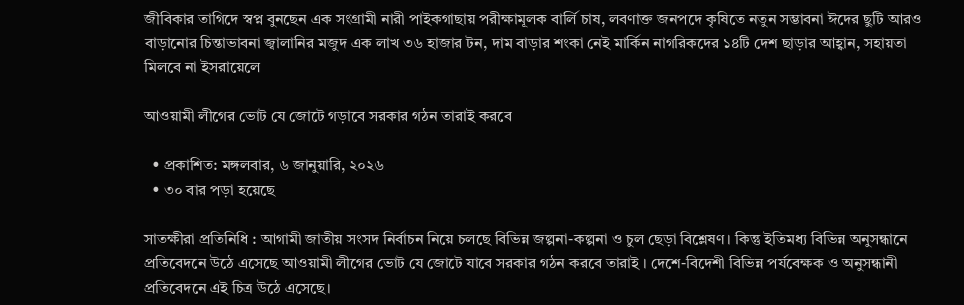জীবিকার তাগিদে স্বপ্ন বুনছেন এক সংগ্রামী নারী পাইকগাছায় পরীক্ষামূলক বার্লি চাষ, লবণাক্ত জনপদে কৃষিতে নতুন সম্ভাবনা ঈদের ছুটি আরও বাড়ানোর চিন্তাভাবনা জ্বালানির মজুদ এক লাখ ৩৬ হাজার টন, দাম বাড়ার শংকা নেই মার্কিন নাগরিকদের ১৪টি দেশ ছাড়ার আহ্বান, সহায়তা মিলবে না ইসরায়েলে

আওয়ামী লীগের ভোট যে জোটে গড়াবে সরকার গঠন তারাই করবে

  • প্রকাশিত: মঙ্গলবার, ৬ জানুয়ারি, ২০২৬
  • ৩০ বার পড়া হয়েছে

সাতক্ষীরা প্রতিনিধি : আগামী জাতীয় সংসদ নির্বাচন নিয়ে চলছে বিভিন্ন জল্পনা-কল্পনা ও চুল ছেড়া বিশ্লেষণ। কিন্তু ইতিমধ্য বিভিন্ন অনুসন্ধানে প্রতিবেদনে উঠে এসেছে আওয়ামী লীগের ভোট যে জোটে যাবে ‌সরকার গঠন করবে তারাই ‌। দেশে-বিদেশী বিভিন্ন পর্যবেক্ষক ও অনুসন্ধানী প্রতিবেদনে এই চিত্র উঠে এসেছে।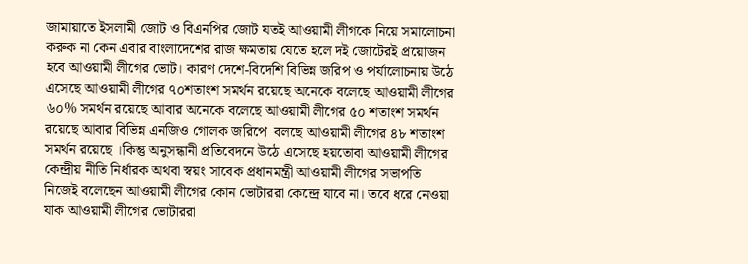জামায়াতে ইসলামী জোট ও বিএনপির জোট যতই আওয়ামী লীগকে নিয়ে সমালোচনা করুক না কেন এবার বাংলাদেশের রাজ ক্ষমতায় যেতে হলে দই জোটেরই প্রয়োজন হবে আওয়ামী লীগের ভোট।‌‍ কারণ দেশে-বিদেশি বিভিন্ন জরিপ ও পর্যালোচনায় উঠে এসেছে আওয়ামী লীগের ৭০শতাংশ সমর্থন রয়েছে অনেকে বলেছে আওয়ামী লীগের ৬০% সমর্থন রয়েছে আবার অনেকে বলেছে আওয়ামী লীগের ৫০ শতাংশ সমর্থন রয়েছে আবার বিভিন্ন এনজিও গোলক জরিপে ‌ ‌বলছে আওয়ামী লীগের ৪৮ শতাংশ সমর্থন রয়েছে ।কিন্তু অনুসন্ধানী প্রতিবেদনে উঠে এসেছে হয়তোবা আওয়ামী লীগের কেন্দ্রীয় নীতি নির্ধারক অথবা স্বয়ং সাবেক প্রধানমন্ত্রী আওয়ামী লীগের সভাপতি নিজেই বলেছেন আওয়ামী লীগের কোন ভোটাররা কেন্দ্রে যাবে না। তবে ধরে নেওয়া যাক আওয়ামী লীগের ভোটাররা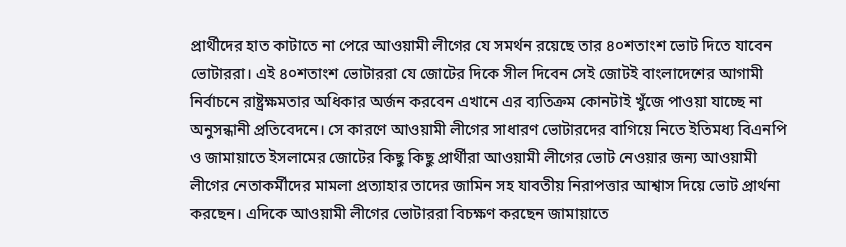প্রার্থীদের হাত কাটাতে না পেরে আওয়ামী লীগের যে সমর্থন রয়েছে তার ৪০শতাংশ ‌ভোট দিতে যাবেন ভোটাররা। এই ৪০‌শতাংশ ভোটাররা যে জোটের দিকে সীল দিবেন সেই জোটই বাংলাদেশের আগামী নির্বাচনে রাষ্ট্রক্ষমতার অধিকার অর্জন করবেন এখানে এর ব্যতিক্রম কোনটাই খুঁজে পাওয়া যাচ্ছে না অনুসন্ধানী প্রতিবেদনে। সে কারণে আওয়ামী লীগের সাধারণ ভোটারদের বাগিয়ে নিতে ইতিমধ্য বিএনপি ও জামায়াতে ইসলামের জোটের কিছু কিছু প্রার্থীরা আওয়ামী লীগের ভোট নেওয়ার জন্য আওয়ামী লীগের নেতাকর্মীদের মামলা প্রত্যাহার তাদের জামিন সহ যাবতীয় নিরাপত্তার আশ্বাস দিয়ে ভোট প্রার্থনা করছেন। এদিকে আওয়ামী লীগের ভোটাররা বিচক্ষণ করছেন জামায়াতে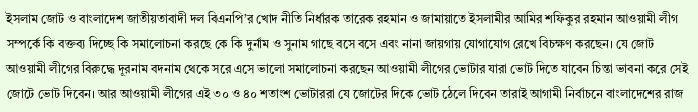ইসলাম জোট ও বাংলাদেশ জাতীয়তাবাদী দল বিএনপি’র খোদ নীতি নির্ধারক তারেক ‌‌রহমান ও জামায়াতে ইসলামীর আমির ‌শফিকুর রহমান আওয়ামী লীগ সম্পর্কে কি বক্তব্য দিচ্ছে কি সমালোচনা করছে কে কি দুর্নাম ও সুনাম গাছে ‌বসে বসে এবং নানা জায়গায় যোগাযোগ রেখে বিচক্ষণ করছেন। যে জোট আওয়ামী লীগের বিরুদ্ধে দূরনাম ‌বদনাম থেকে সরে এসে ভালো সমালোচনা করছেন আওয়ামী লীগের ভোটার ‌যারা ভোট দিতে যাবেন চিন্তা ভাবনা করে সেই জোটে ভোট দিবেন। আর আওয়ামী লীগের এই ৩০ ও ৪০ শতাংশ ভোটাররা যে ‌জোটের দিকে ভোট ‌ঠেলে দিবেন তারাই আগামী নির্বাচনে বাংলাদেশের রাজ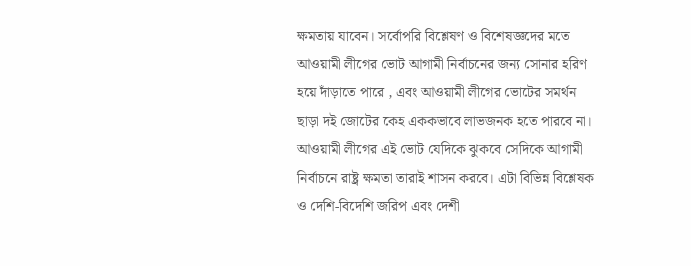ক্ষমতায় যাবেন। সর্বোপরি বিশ্লেষণ ও বিশেষজ্ঞদের মতে আওয়ামী লীগের ভোট আগামী নির্বাচনের জন্য সোনার হরিণ হয়ে দাঁড়াতে পারে ‌, এবং আওয়ামী লীগের ভোটের সমর্থন ছাড়া দই জোটের ‌কেহ ‌এককভাবে লাভজনক হতে পারবে না। আওয়ামী লীগের ‌এই ভোট যেদিকে ঝুকবে সেদিকে আগামী নির্বাচনে রাষ্ট্র ক্ষমতা তারাই শাসন করবে। এটা বিভিন্ন বিশ্লেষক ও দেশি-বিদেশি জরিপ এবং দেশী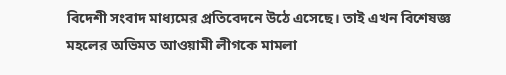বিদেশী ‌সংবাদ মাধ্যমের প্রতিবেদনে উঠে এসেছে। তাই এখন বিশেষজ্ঞ মহলের অভিমত আওয়ামী লীগকে মামলা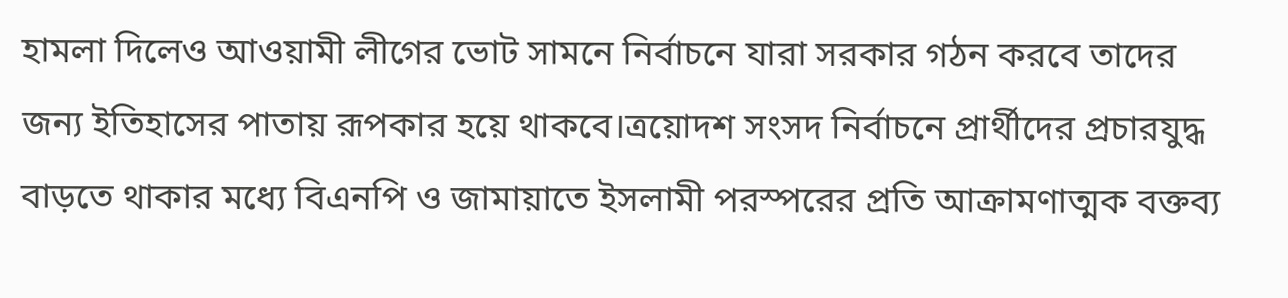হামলা দিলেও আওয়ামী লীগের ‌ভোট সামনে নির্বাচনে যারা সরকার গঠন করবে তাদের জন্য ইতিহাসের পাতায় রূপকার হয়ে থাকবে।ত্রয়োদশ সংসদ নির্বাচনে প্রার্থীদের প্রচারযুদ্ধ বাড়তে থাকার মধ্যে বিএনপি ও জামায়াতে ইসলামী পরস্পরের প্রতি আক্রামণাত্মক বক্তব্য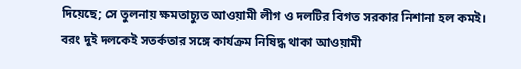দিয়েছে; সে তুলনায় ক্ষমতাচ্যুত আওয়ামী লীগ ও দলটির বিগত সরকার নিশানা হল কমই।
বরং দুই দলকেই সতর্কতার সঙ্গে কার্যক্রম নিষিদ্ধ থাকা আওয়ামী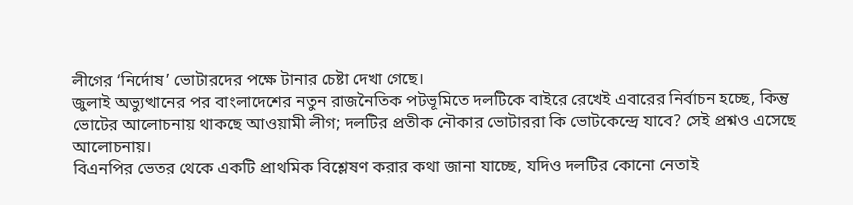লীগের ‘নির্দোষ’ ভোটারদের পক্ষে টানার চেষ্টা দেখা গেছে।
জুলাই অভ্যুত্থানের পর বাংলাদেশের নতুন রাজনৈতিক পটভূমিতে দলটিকে বাইরে রেখেই এবারের নির্বাচন হচ্ছে, কিন্তু ভোটের আলোচনায় থাকছে আওয়ামী লীগ; দলটির প্রতীক নৌকার ভোটাররা কি ভোটকেন্দ্রে যাবে? সেই প্রশ্নও এসেছে আলোচনায়।
বিএনপির ভেতর থেকে একটি প্রাথমিক বিশ্লেষণ করার কথা জানা যাচ্ছে, যদিও দলটির কোনো নেতাই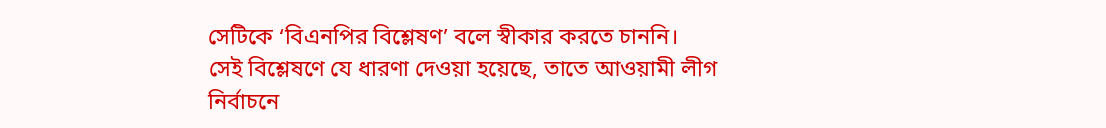সেটিকে ‘বিএনপির বিশ্লেষণ’ বলে স্বীকার করতে চাননি।
সেই বিশ্লেষণে যে ধারণা দেওয়া হয়েছে, তাতে আওয়ামী লীগ নির্বাচনে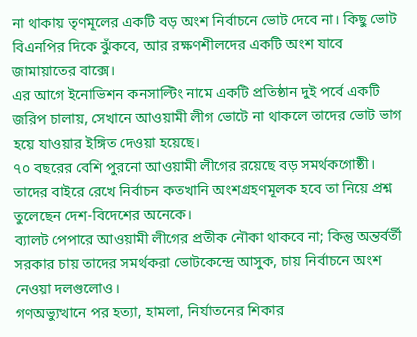না থাকায় তৃণমূলের একটি বড় অংশ নির্বাচনে ভোট দেবে না। কিছু ভোট বিএনপির দিকে ঝুঁকবে, আর রক্ষণশীলদের একটি অংশ যাবে জামায়াতের বাক্সে।
এর আগে ইনোভিশন কনসাল্টিং নামে একটি প্রতিষ্ঠান দুই পর্বে একটি জরিপ চালায়, সেখানে আওয়ামী লীগ ভোটে না থাকলে তাদের ভোট ভাগ হয়ে যাওয়ার ইঙ্গিত দেওয়া হয়েছে।
৭০ বছরের বেশি পুরনো আওয়ামী লীগের রয়েছে বড় সমর্থকগোষ্ঠী। তাদের বাইরে রেখে নির্বাচন কতখানি অংশগ্রহণমূলক হবে তা নিয়ে প্রশ্ন তুলেছেন দেশ-বিদেশের অনেকে।
ব্যালট পেপারে আওয়ামী লীগের প্রতীক নৌকা থাকবে না; কিন্তু অন্তর্বর্তী সরকার চায় তাদের সমর্থকরা ভোটকেন্দ্রে আসুক, চায় নির্বাচনে অংশ নেওয়া দলগুলোও।
গণঅভ্যুত্থানে পর হত্যা, হামলা, নির্যাতনের শিকার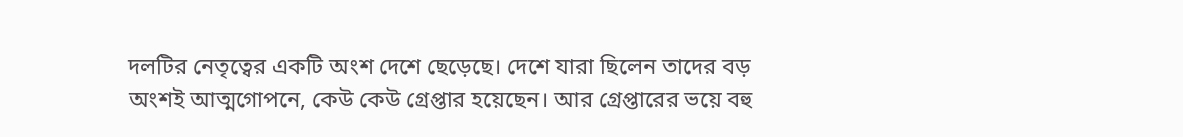দলটির নেতৃত্বের একটি অংশ দেশে ছেড়েছে। দেশে যারা ছিলেন তাদের বড় অংশই আত্মগোপনে, কেউ কেউ গ্রেপ্তার হয়েছেন। আর গ্রেপ্তারের ভয়ে বহু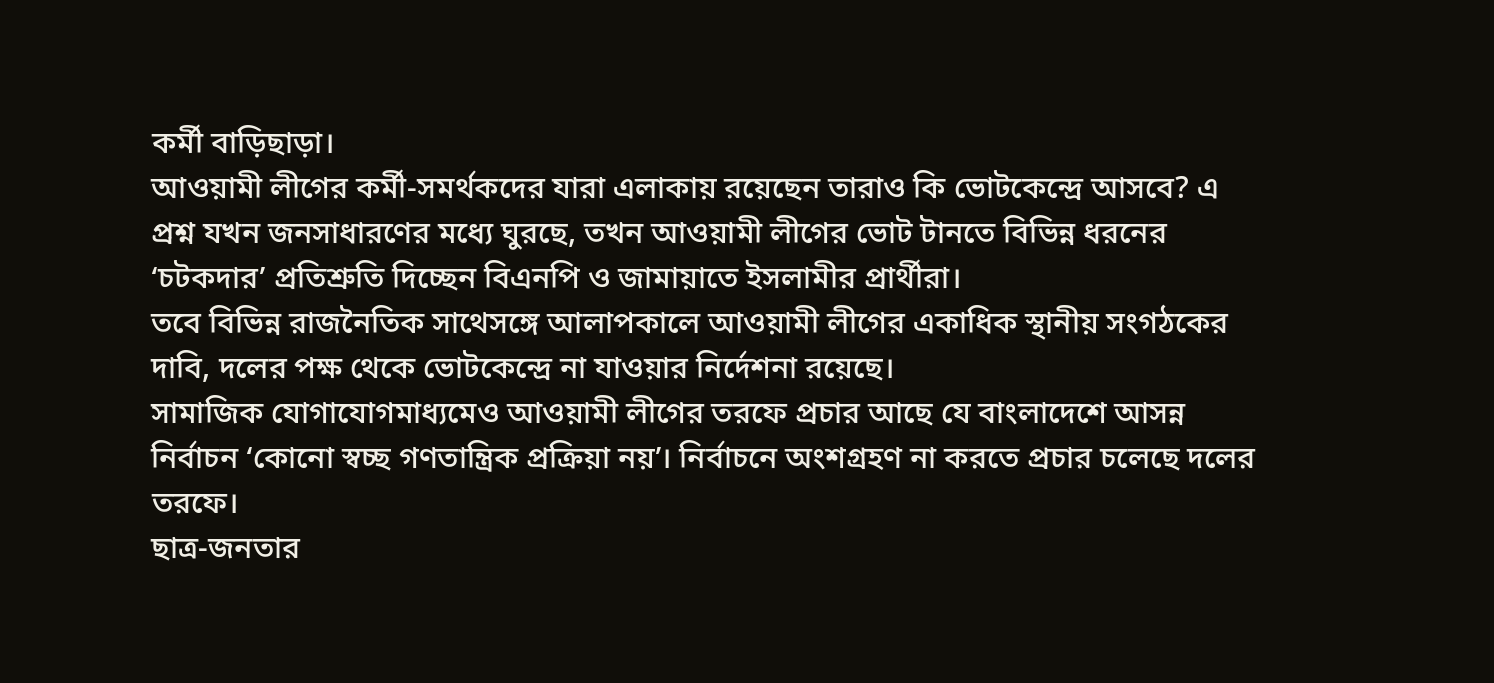কর্মী বাড়িছাড়া।
আওয়ামী লীগের কর্মী-সমর্থকদের যারা এলাকায় রয়েছেন তারাও কি ভোটকেন্দ্রে আসবে? এ প্রশ্ন যখন জনসাধারণের মধ্যে ঘুরছে, তখন আওয়ামী লীগের ভোট টানতে বিভিন্ন ধরনের ‘চটকদার’ প্রতিশ্রুতি দিচ্ছেন বিএনপি ও জামায়াতে ইসলামীর প্রার্থীরা।
তবে বিভিন্ন রাজনৈতিক সাথেসঙ্গে আলা‍পকালে আওয়ামী লীগের একাধিক স্থানীয় সংগঠকের দাবি, দলের পক্ষ থেকে ভোটকেন্দ্রে না যাওয়ার নির্দেশনা রয়েছে।
সামাজিক যোগাযোগমাধ্যমেও আওয়ামী লীগের তরফে প্রচার আছে যে বাংলাদেশে আসন্ন নির্বাচন ‘কোনো স্বচ্ছ গণতান্ত্রিক প্রক্রিয়া নয়’। নির্বাচনে অংশগ্রহণ না করতে প্রচার চলেছে দলের তরফে।
ছাত্র-জনতার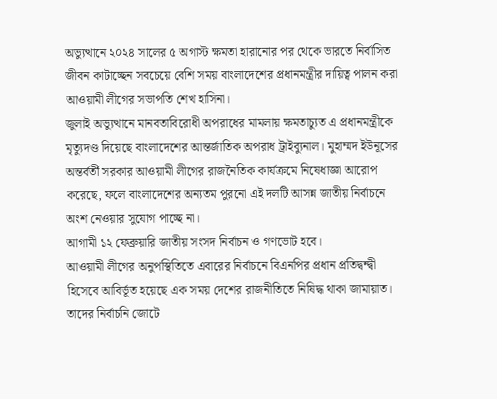অভ্যুত্থানে ২০২৪ সালের ৫ অগাস্ট ক্ষমতা হারানোর পর থেকে ভারতে নির্বাসিত জীবন কাটাচ্ছেন সবচেয়ে বেশি সময় বাংলাদেশের প্রধানমন্ত্রীর দায়িত্ব পালন করা আওয়ামী লীগের সভাপতি শেখ হাসিনা।
জুলাই অভ্যুত্থানে মানবতাবিরোধী অপরাধের মামলায় ক্ষমতাচ্যুত এ প্রধানমন্ত্রীকে মৃত্যুদণ্ড দিয়েছে বাংলাদেশের আন্তর্জাতিক অপরাধ ট্রাইব্যুনাল। মুহাম্মদ ইউনূসের অন্তর্বর্তী সরকার আওয়ামী লীগের রাজনৈতিক কার্যক্রমে নিষেধাজ্ঞা আরোপ করেছে, ফলে বাংলাদেশের অন্যতম পুরনো এই দলটি আসন্ন জাতীয় নির্বাচনে অংশ নেওয়ার সুযোগ পাচ্ছে না।
আগামী ১২ ফেব্রুয়ারি জাতীয় সংসদ নির্বাচন ও গণভোট হবে।
আওয়ামী লীগের অনুপস্থিতিতে এবারের নির্বাচনে বিএনপির প্রধান প্রতিদ্বন্দ্বী হিসেবে আবির্ভূত হয়েছে এক সময় দেশের রাজনীতিতে নিষিদ্ধ থাকা জামায়াত। তাদের নির্বাচনি জোটে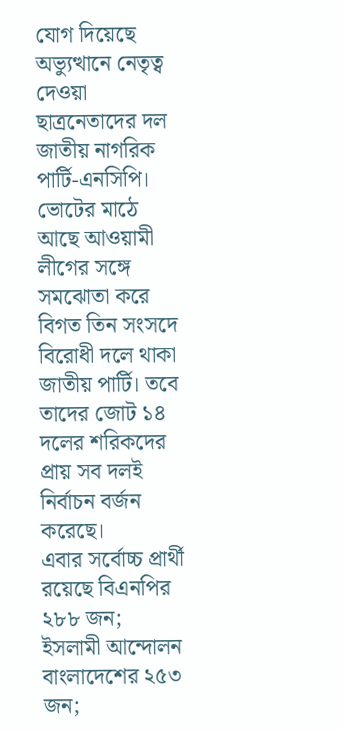যোগ দিয়েছে অভ্যুত্থানে নেতৃত্ব দেওয়া ছাত্রনেতাদের দল জাতীয় নাগরিক পার্টি-এনসিপি।
ভোটের মাঠে আছে আওয়ামী লীগের সঙ্গে সমঝোতা করে বিগত তিন সংসদে বিরোধী দলে থাকা জাতীয় পার্টি। তবে তাদের জোট ১৪ দলের শরিকদের প্রায় সব দলই নির্বাচন বর্জন করেছে।
এবার সর্বোচ্চ প্রার্থী রয়েছে বিএনপির ২৮৮ জন; ইসলামী আন্দোলন বাংলাদেশের ২৫৩ জন;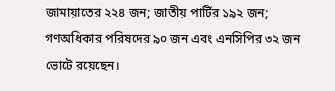জামায়াতের ২২৪ জন; জাতীয় পার্টির ১৯২ জন; গণঅধিকার পরিষদের ৯০ জন এবং এনসিপির ৩২ জন ভোটে রয়েছেন।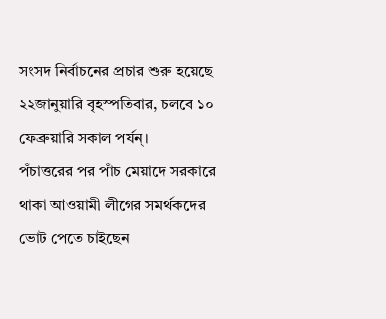সংসদ নির্বাচনের প্রচার শুরু হয়েছে ২২জানুয়ারি ‌বৃহস্পতিবার, চলবে ১০ ফেব্রুয়ারি সকাল পর্যন্।
পঁচাত্তরের পর পাঁচ মেয়াদে সরকারে থাকা আওয়ামী লীগের সমর্থকদের ভোট পেতে চাইছেন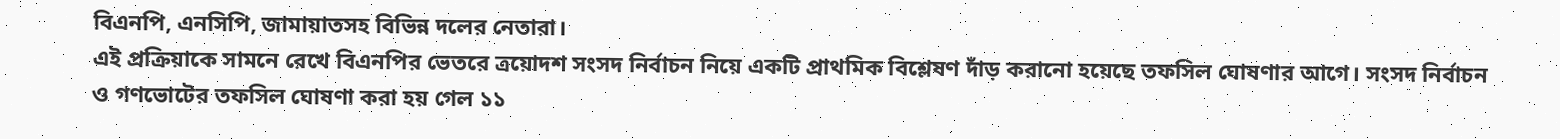বিএনপি, এনসিপি, জামায়াতসহ বিভিন্ন দলের নেতারা।
এই প্রক্রিয়াকে সামনে রেখে বিএনপির ভেতরে ত্রয়োদশ সংসদ নির্বাচন নিয়ে একটি প্রাথমিক বিশ্লেষণ দাঁড় করানো হয়েছে তফসিল ঘোষণার আগে। সংসদ নির্বাচন ও গণভোটের তফসিল ঘোষণা করা হয় গেল ১১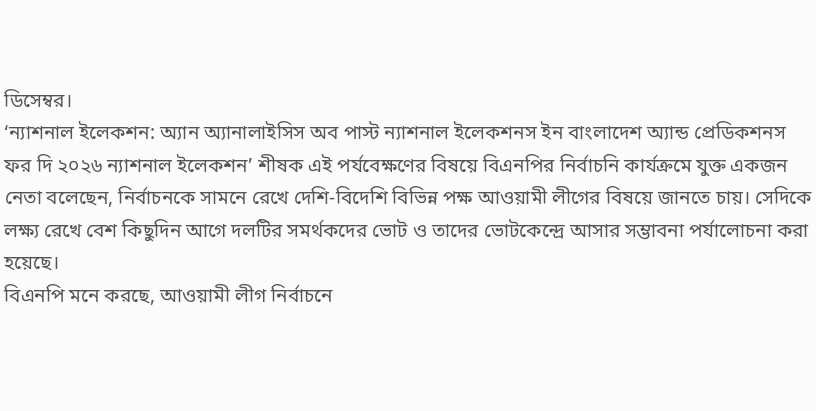ডিসেম্বর।
‘ন্যাশনাল ইলেকশন: অ্যান অ্যানালাইসিস অব পাস্ট ন্যাশনাল ইলেকশনস ইন বাংলাদেশ অ্যান্ড প্রেডিকশনস ফর দি ২০২৬ ন্যাশনাল ইলেকশন’ শীষক এই পর্যবেক্ষণের বিষয়ে বিএনপির নির্বাচনি কার্যক্রমে যুক্ত একজন নেতা বলেছেন, নির্বাচনকে সামনে রেখে দেশি-বিদেশি বিভিন্ন পক্ষ আওয়ামী লীগের বিষয়ে জানতে চায়। সেদিকে লক্ষ্য রেখে বেশ কিছুদিন আগে দলটির সমর্থকদের ভোট ও তাদের ভোটকেন্দ্রে আসার সম্ভাবনা পর্যালোচনা করা হয়েছে।
বিএনপি মনে করছে, আওয়ামী লীগ নির্বাচনে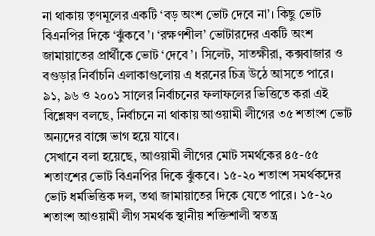না থাকায় তৃণমূলের একটি ‘বড় অংশ ভোট দেবে না’। কিছু ভোট বিএনপির দিকে ‘ঝুঁকবে’। ‘রক্ষণশীল’ ভোটারদের একটি অংশ জামায়াতের প্রার্থীকে ভোট ‘দেবে’। সিলেট, সাতক্ষীরা, কক্সবাজার ও বগুড়ার নির্বাচনি এলাকাগুলোয় এ ধরনের চিত্র উঠে আসতে পারে।
৯১, ৯৬ ও ২০০১ সালের নির্বাচনের ফলাফলের ভিত্তিতে করা এই বিশ্লেষণ বলছে, নির্বাচনে না থাকায় আওয়ামী লীগের ৩৫ শতাংশ ভোট অন্যদের বাক্সে ভাগ হয়ে যাবে।
সেখানে বলা হয়েছে, আওয়ামী লীগের মোট সমর্থকের ৪৫-৫৫ শতাংশের ভোট বিএনপির দিকে ঝুঁকবে। ১৫-২০ শতাংশ সমর্থকদের ভোট ধর্মভিত্তিক দল, তথা জামায়াতের দিকে যেতে পারে। ১৫-২০ শতাংশ আওয়ামী লীগ সমর্থক স্থানীয় শক্তিশালী স্বতন্ত্র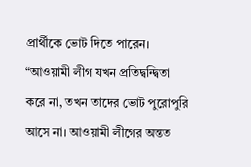প্রার্থীকে ভোট দিতে পারেন।
“আওয়ামী লীগ যখন প্রতিদ্বন্দ্বিতা করে না, তখন তাদের ভোট পুরোপুরি আসে না। আওয়ামী লীগের অন্তত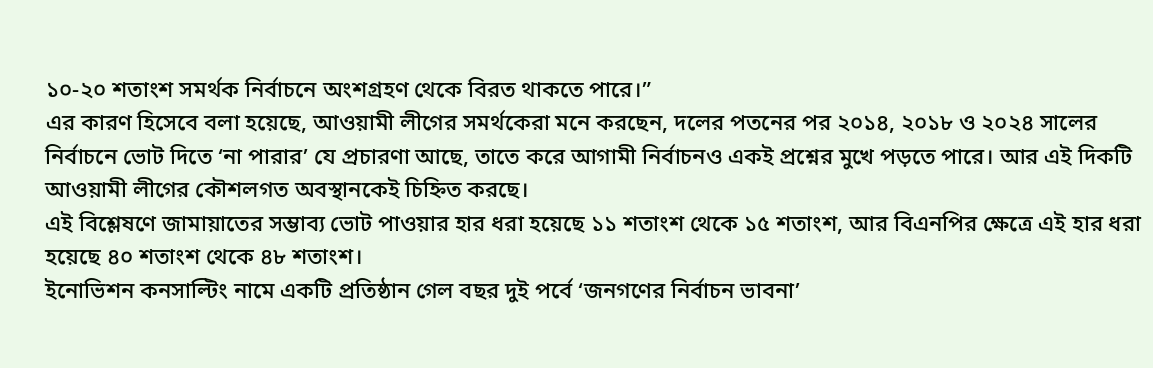১০-২০ শতাংশ সমর্থক নির্বাচনে অংশগ্রহণ থেকে বিরত থাকতে পারে।”
এর কারণ হিসেবে বলা হয়েছে, আওয়ামী লীগের সমর্থকেরা মনে করছেন, দলের পতনের পর ২০১৪, ২০১৮ ও ২০২৪ সালের নির্বাচনে ভোট দিতে ‘না পারার’ যে প্রচারণা আছে, তাতে করে আগামী নির্বাচনও একই প্রশ্নের মুখে পড়তে পারে। আর এই দিকটি আওয়ামী লীগের কৌশলগত অবস্থানকেই চিহ্নিত করছে।
এই বিশ্লেষণে জামায়াতের সম্ভাব্য ভোট পাওয়ার হার ধরা হয়েছে ১১ শতাংশ থেকে ১৫ শতাংশ, আর বিএনপির ক্ষেত্রে এই হার ধরা হয়েছে ৪০ শতাংশ থেকে ৪৮ শতাংশ।
ইনোভিশন কনসাল্টিং নামে একটি প্রতিষ্ঠান গেল বছর দুই পর্বে ‘জনগণের নির্বাচন ভাবনা’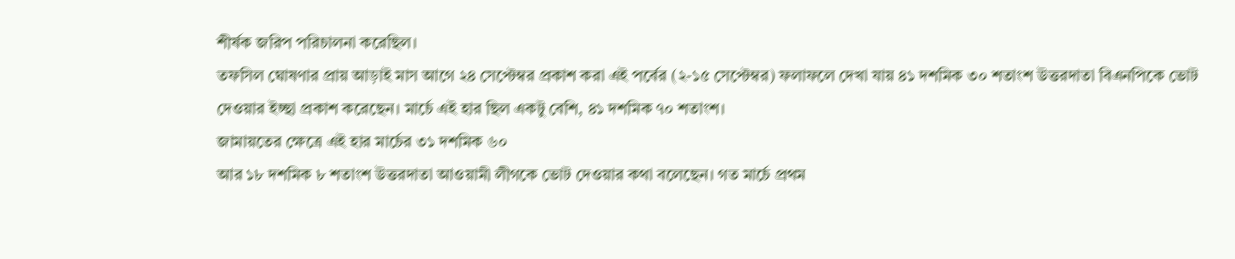শীর্ষক জরিপ পরিচালনা করেছিল।
তফসিল ঘোষণার প্রায় আড়াই মাস আগে ২৪ সেপ্টেম্বর প্রকাশ করা এই পর্বের (২-১৫ সেপ্টেম্বর) ফলাফলে দেখা যায় ৪১ দশমিক ৩০ শতাংশ উত্তরদাতা বিএনপিকে ভোট দেওয়ার ইচ্ছা প্রকাশ করেছেন। মার্চে এই হার ছিল একটু বেশি, ৪১ দশমিক ৭০ শতাংশ।
জামায়তের ক্ষেত্রে এই হার মার্চের ৩১ দশমিক ৬০
আর ১৮ দশমিক ৮ শতাংশ উত্তরদাতা আওয়ামী লীগকে ভোট দেওয়ার কথা বলেছেন। গত মার্চে প্রথম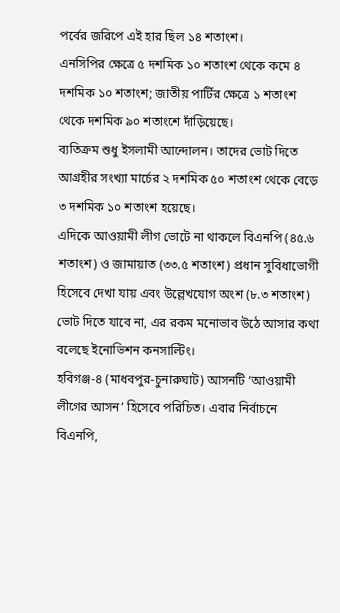পর্বের জরিপে এই হার ছিল ১৪ শতাংশ।
এনসিপির ক্ষেত্রে ৫ দশমিক ১০ শতাংশ থেকে কমে ৪ দশমিক ১০ শতাংশ; জাতীয় পার্টির ক্ষেত্রে ১ শতাংশ থেকে দশমিক ৯০ শতাংশে দাঁড়িয়েছে।
ব্যতিক্রম শুধু ইসলামী আন্দোলন। তাদের ভোট দিতে আগ্রহীর সংখ্যা মার্চের ২ দশমিক ৫০ শতাংশ থেকে বেড়ে ৩ দশমিক ১০ শতাংশ হয়েছে।
এদিকে আওয়ামী লীগ ভোটে না থাকলে বিএনপি (৪৫.৬ শতাংশ) ও জামায়াত (৩৩.৫ শতাংশ) প্রধান সুবিধাভোগী হিসেবে দেখা যায় এবং উল্লেখযোগ অংশ (৮.৩ শতাংশ) ভোট দিতে যাবে না, এর রকম মনোভাব উঠে আসার কথা বলেছে ইনোভিশন কনসাল্টিং।
হবিগঞ্জ-৪ (মাধবপুর-চুনারুঘাট) আসনটি ‘আওয়ামী লীগের আসন’ হিসেবে পরিচিত। এবার নির্বাচনে বিএনপি,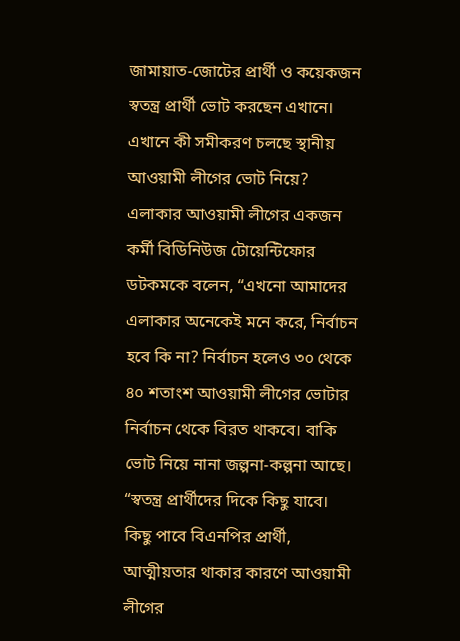জামায়াত-জোটের প্রার্থী ও কয়েকজন স্বতন্ত্র প্রার্থী ভোট করছেন এখানে।
এখানে কী সমীকরণ চলছে স্থানীয় আওয়ামী লীগের ভোট নিয়ে? এলাকার আওয়ামী লীগের একজন কর্মী বিডিনিউজ টোয়েন্টিফোর ডটকমকে বলেন, “এখনো আমাদের এলাকার অনেকেই মনে করে, নির্বাচন হবে কি না? নির্বাচন হলেও ৩০ থেকে ৪০ শতাংশ আওয়ামী লীগের ভোটার নির্বাচন থেকে বিরত থাকবে। বাকি ভোট নিয়ে নানা জল্পনা-কল্পনা আছে।
“স্বতন্ত্র প্রার্থীদের দিকে কিছু যাবে। কিছু পাবে বিএনপির প্রার্থী, আত্মীয়তার থাকার কারণে আওয়ামী লীগের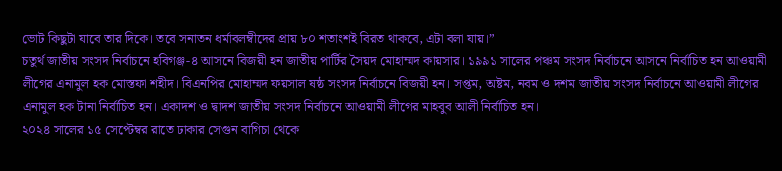ভোট কিছুটা যাবে তার দিকে। তবে সনাতন ধর্মাবলম্বীদের প্রায় ৮০ শতাংশই বিরত থাকবে, এটা বলা যায়।”
চতুর্থ জাতীয় সংসদ নির্বাচনে হবিগঞ্জ-৪ আসনে বিজয়ী হন জাতীয় পার্টির সৈয়দ মোহাম্মদ কায়সার। ১৯৯১ সালের পঞ্চম সংসদ নির্বাচনে আসনে নির্বাচিত হন আওয়ামী লীগের এনামুল হক মোস্তফা শহীদ। বিএনপির মোহাম্মদ ফয়সাল ষষ্ঠ সংসদ নির্বাচনে বিজয়ী হন। সপ্তম, অষ্টম, নবম ও দশম জাতীয় সংসদ নির্বাচনে আওয়ামী লীগের এনামুল হক টানা নির্বাচিত হন। একাদশ ও দ্বাদশ জাতীয় সংসদ নির্বাচনে আওয়ামী লীগের মাহবুব আলী নির্বাচিত হন।
২০২৪ সালের ১৫ সেপ্টেম্বর রাতে ঢাকার সেগুন বাগিচা থেকে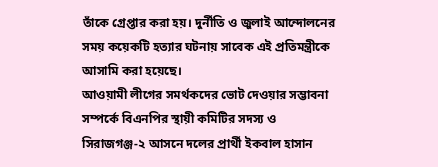তাঁকে গ্রেপ্তার করা হয়। দুর্নীতি ও জুলাই আন্দোলনের সময় কয়েকটি হত্যার ঘটনায় সাবেক এই প্রতিমন্ত্রীকে আসামি করা হয়েছে।
আওয়ামী লীগের সমর্থকদের ভোট দেওয়ার সম্ভাবনা সম্পর্কে বিএনপির স্থায়ী কমিটির সদস্য ও সিরাজগঞ্জ-২ আসনে দলের প্রার্থী ইকবাল হাসান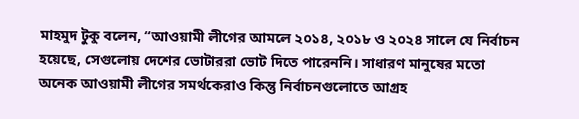মাহমুদ টুকু বলেন, “আওয়ামী লীগের আমলে ২০১৪, ২০১৮ ও ২০২৪ সালে যে নির্বাচন হয়েছে, সেগুলোয় দেশের ভোটাররা ভোট দিতে পারেননি। সাধারণ মানুষের মতো অনেক আওয়ামী লীগের সমর্থকেরাও কিন্তু নির্বাচনগুলোতে আগ্রহ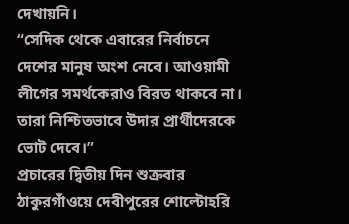দেখায়নি।
“সেদিক থেকে এবারের নির্বাচনে দেশের মানুষ অংশ নেবে। আওয়ামী লীগের সমর্থকেরাও বিরত থাকবে না। তারা নিশ্চিতভাবে উদার প্রার্থীদেরকে ভোট দেবে।”
প্রচারের দ্বিতীয় দিন শুক্রবার ঠাকুরগাঁওয়ে দেবীপুরের শোল্টোহরি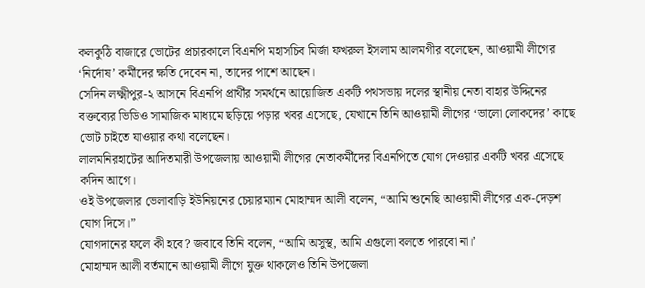কলকুঠি বাজারে ভোটের প্রচারকালে বিএনপি মহাসচিব মির্জা ফখরুল ইসলাম আলমগীর বলেছেন, আওয়ামী লীগের ‘নির্দোষ’ কর্মীদের ক্ষতি দেবেন না, তাদের পাশে আছেন।
সেদিন লক্ষ্মীপুর-২ আসনে বিএনপি প্রার্থীর সমর্থনে আয়োজিত একটি পথসভায় দলের স্থানীয় নেতা বাহার উদ্দিনের বক্তব্যের ভিডিও সামাজিক মাধ্যমে ছড়িয়ে পড়ার খবর এসেছে, যেখানে তিনি আওয়ামী লীগের ‘ভালো লোকদের’ কাছে ভোট চাইতে যাওয়ার কথা বলেছেন।
লালমনিরহাটের আদিতমারী উপজেলায় আওয়ামী লীগের নেতাকর্মীদের বিএনপিতে যোগ দেওয়ার একটি খবর এসেছে কদিন আগে।
ওই উপজেলার ভেলাবাড়ি ইউনিয়নের চেয়ারম্যান মোহাম্মদ আলী বলেন, “আমি শুনেছি আওয়ামী লীগের এক-দেড়শ যোগ দিসে।”
যোগদানের ফলে কী হবে? জবাবে তিনি বলেন, “আমি অসুস্থ, আমি এগুলো বলতে পারবো না।’
মোহাম্মদ আলী বর্তমানে আওয়ামী লীগে যুক্ত থাকলেও তিনি উপজেলা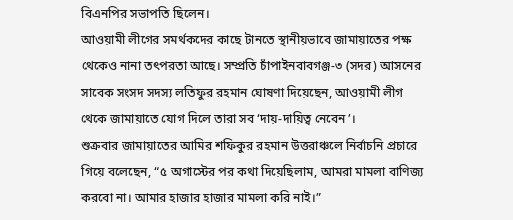বিএনপির সভাপতি ছিলেন।
আওয়ামী লীগের সমর্থকদের কাছে টানতে স্থানীয়ভাবে জামায়াতের পক্ষ থেকেও নানা তৎপরতা আছে। সম্প্রতি চাঁপাইনবাবগঞ্জ-৩ (সদর) আসনের সাবেক সংসদ সদস্য লতিফুর রহমান ঘোষণা দিয়েছেন, আওয়ামী লীগ থেকে জামায়াতে যোগ দিলে তারা সব ‘দায়-দায়িত্ব নেবেন’।
শুক্রবার জামায়াতের আমির শফিকুর রহমান উত্তরাঞ্চলে নির্বাচনি প্রচারে গিয়ে বলেছেন, “৫ অগাস্টের পর কথা দিয়েছিলাম, আমরা মামলা বাণিজ্য করবো না। আমার হাজার হাজার মামলা করি নাই।”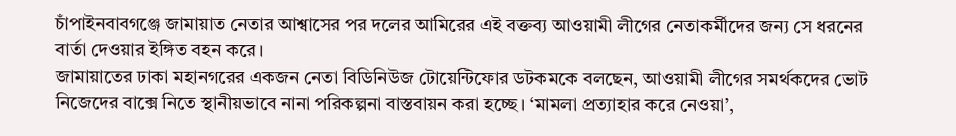চাঁপাইনবাবগঞ্জে জামায়াত নেতার আশ্বাসের পর দলের আমিরের এই বক্তব্য আওয়ামী লীগের নেতাকর্মীদের জন্য সে ধরনের বার্তা দেওয়ার ইঙ্গিত বহন করে।
জামায়াতের ঢাকা মহানগরের একজন নেতা বিডিনিউজ টোয়েন্টিফোর ডটকমকে বলছেন, আওয়ামী লীগের সমর্থকদের ভোট নিজেদের বাক্সে নিতে স্থানীয়ভাবে নানা পরিকল্পনা বাস্তবায়ন করা হচ্ছে। ‘মামলা প্রত্যাহার করে নেওয়া’,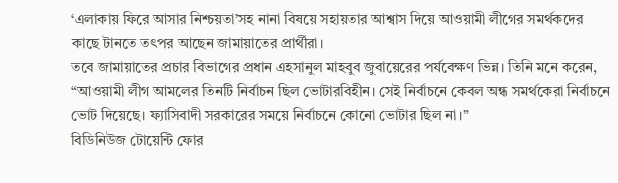‘এলাকায় ফিরে আসার নিশ্চয়তা’সহ নানা বিষয়ে সহায়তার আশ্বাস দিয়ে আওয়ামী লীগের সমর্থকদের কাছে টানতে তৎপর আছেন জামায়াতের প্রার্থীরা।
তবে জামায়াতের প্রচার বিভাগের প্রধান এহসানুল মাহবুব জুবায়েরের পর্যবেক্ষণ ভিন্ন। তিনি মনে করেন, “আওয়ামী লীগ আমলের তিনটি নির্বাচন ছিল ভোটারবিহীন। সেই নির্বাচনে কেবল অন্ধ সমর্থকেরা নির্বাচনে ভোট দিয়েছে। ফ্যাসিবাদী সরকারের সময়ে নির্বাচনে কোনো ভোটার ছিল না।”
বিডিনিউজ টোয়েন্টি ফোর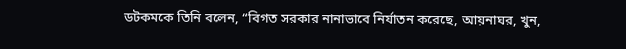ডটকমকে তিনি বলেন, “বিগত সরকার নানাভাবে নির্যাতন করেছে, আয়নাঘর, খুন,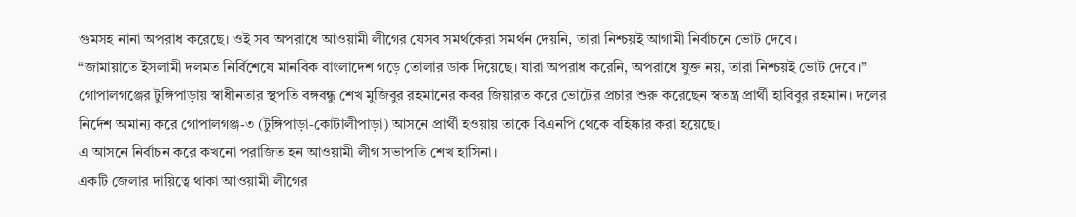গুমসহ নানা অপরাধ করেছে। ওই সব অপরাধে আওয়ামী লীগের যেসব সমর্থকেরা সমর্থন দেয়নি, তারা নিশ্চয়ই আগামী নির্বাচনে ভোট দেবে।
“জামায়াতে ইসলামী দলমত নির্বিশেষে মানবিক বাংলাদেশ গড়ে তোলার ডাক দিয়েছে। যারা অপরাধ করেনি, অপরাধে যুক্ত নয়, তারা নিশ্চয়ই ভোট দেবে।”
গোপালগঞ্জের টুঙ্গিপাড়ায় স্বাধীনতার স্থপতি বঙ্গবন্ধু শেখ মুজিবুর রহমানের কবর জিয়ারত করে ভোটের প্রচার শুরু করেছেন স্বতন্ত্র প্রার্থী হাবিবুর রহমান। দলের নির্দেশ অমান্য করে গোপালগঞ্জ-৩ (টুঙ্গিপাড়া-কোটালীপাড়া) আসনে প্রার্থী হওয়ায় তাকে বিএনপি থেকে বহিষ্কার করা হয়েছে।
এ আসনে নির্বাচন করে কখনো পরাজিত হন আওয়ামী লীগ সভাপতি শেখ হাসিনা।
একটি জেলার দায়িত্বে থাকা আওয়ামী লীগের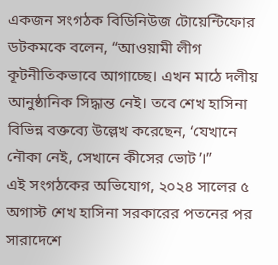একজন সংগঠক বিডিনিউজ টোয়েন্টিফোর ডটকমকে বলেন, “আওয়ামী লীগ কূটনীতিকভাবে আগাচ্ছে। এখন মাঠে দলীয় আনুষ্ঠানিক সিদ্ধান্ত নেই। তবে শেখ হাসিনা বিভিন্ন বক্তব্যে উল্লেখ করেছেন, ‘যেখানে নৌকা নেই, সেখানে কীসের ভোট’।”
এই সংগঠকের অভিযোগ, ২০২৪ সালের ৫ অগাস্ট শেখ হাসিনা সরকারের পতনের পর সারাদেশে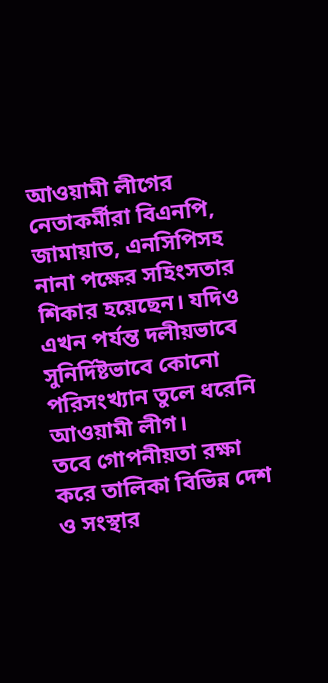আওয়ামী লীগের নেতাকর্মীরা বিএনপি, জামায়াত, এনসিপিসহ নানা পক্ষের সহিংসতার শিকার হয়েছেন। যদিও এখন পর্যন্ত দলীয়ভাবে সুনির্দিষ্টভাবে কোনো পরিসংখ্যান তুলে ধরেনি আওয়ামী লীগ।
তবে গোপনীয়তা রক্ষা করে তালিকা বিভিন্ন দেশ ও সংস্থার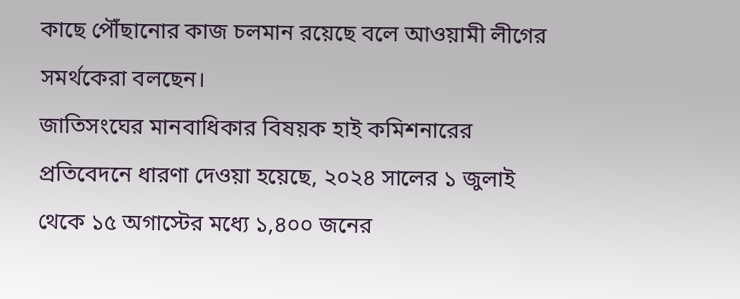কাছে পৌঁছানোর কাজ চলমান রয়েছে বলে আওয়ামী লীগের সমর্থকেরা বলছেন।
জাতিসংঘের মানবাধিকার বিষয়ক হাই কমিশনারের প্রতিবেদনে ধারণা দেওয়া হয়েছে, ২০২৪ সালের ১ জুলাই থেকে ১৫ অগাস্টের মধ্যে ১,৪০০ জনের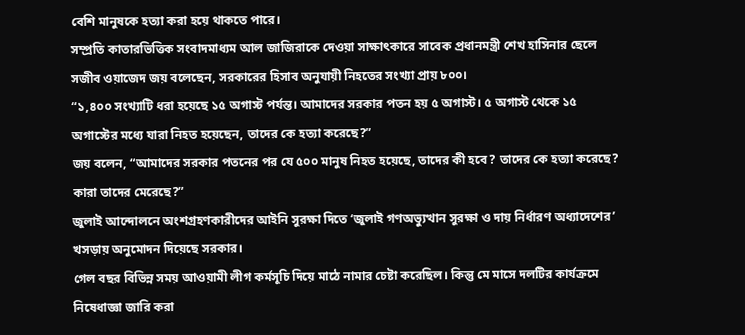বেশি মানুষকে হত্যা করা হয়ে থাকতে পারে।
সম্প্রতি কাতারভিত্তিক সংবাদমাধ্যম আল জাজিরাকে দেওয়া সাক্ষাৎকারে সাবেক প্রধানমন্ত্রী শেখ হাসিনার ছেলে সজীব ওয়াজেদ জয় বলেছেন, সরকারের হিসাব অনুযায়ী নিহতের সংখ্যা প্রায় ৮০০।
“১,৪০০ সংখ্যাটি ধরা হয়েছে ১৫ অগাস্ট পর্যন্ত। আমাদের সরকার পতন হয় ৫ অগাস্ট। ৫ অগাস্ট থেকে ১৫ অগাস্টের মধ্যে যারা নিহত হয়েছেন, তাদের কে হত্যা করেছে?”
জয় বলেন, “আমাদের সরকার পতনের পর যে ৫০০ মানুষ নিহত হয়েছে, তাদের কী হবে? তাদের কে হত্যা করেছে? কারা তাদের মেরেছে?”
জুলাই আন্দোলনে অংশগ্রহণকারীদের আইনি সুরক্ষা দিতে ‘জুলাই গণঅভ্যুত্থান সুরক্ষা ও দায় নির্ধারণ অধ্যাদেশের’ খসড়ায় অনুমোদন দিয়েছে সরকার।
গেল বছর বিভিন্ন সময় আওয়ামী লীগ কর্মসূচি দিয়ে মাঠে নামার চেষ্টা করেছিল। কিন্তু মে মাসে দলটির কার্যক্রমে নিষেধাজ্ঞা জারি করা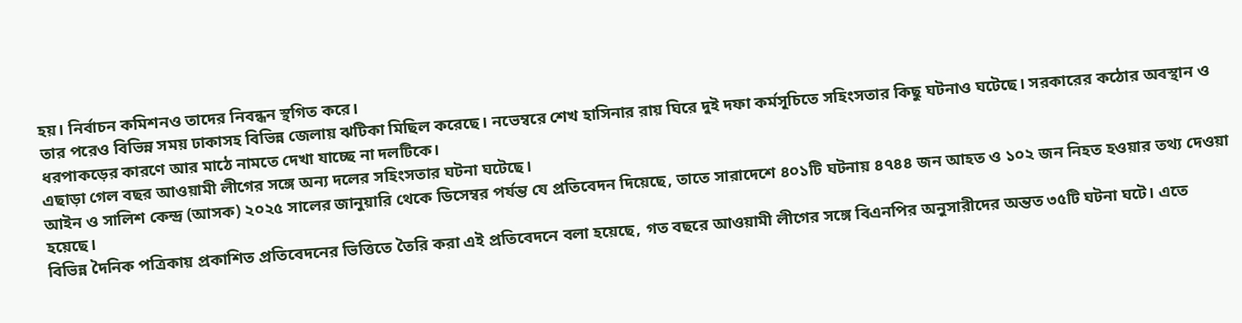হয়। নির্বাচন কমিশনও তাদের নিবন্ধন স্থগিত করে।
তার পরেও বিভিন্ন সময় ঢাকাসহ বিভিন্ন জেলায় ঝটিকা মিছিল করেছে। নভেম্বরে শেখ হাসিনার রায় ঘিরে দুই দফা কর্মসূচিতে সহিংসতার কিছু ঘটনাও ঘটেছে। সরকারের কঠোর অবস্থান ও ধরপাকড়ের কারণে আর মাঠে নামতে দেখা যাচ্ছে না দলটিকে।
এছাড়া গেল বছর আওয়ামী লীগের সঙ্গে অন্য দলের সহিংসতার ঘটনা ঘটেছে।
আইন ও সালিশ কেন্দ্র (আসক) ২০২৫ সালের জানুয়ারি থেকে ডিসেম্বর পর্যন্ত যে প্রতিবেদন দিয়েছে, তাতে সারাদেশে ৪০১টি ঘটনায় ৪৭৪৪ জন আহত ও ১০২ জন নিহত হওয়ার তথ্য দেওয়া হয়েছে।
বিভিন্ন দৈনিক পত্রিকায় প্রকাশিত প্রতিবেদনের ভিত্তিতে তৈরি করা এই প্রতিবেদনে বলা হয়েছে, গত বছরে আওয়ামী লীগের সঙ্গে বিএনপির অনুসারীদের অন্তত ৩৫টি ঘটনা ঘটে। এতে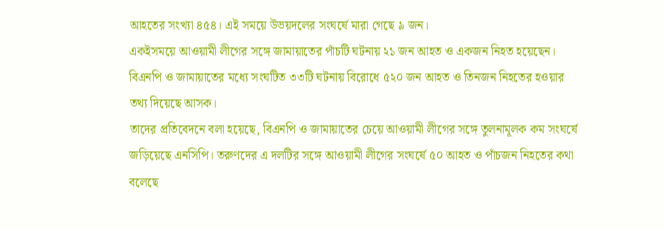আহতের সংখ্যা ৪৫৪। এই সময়ে উভয়দলের সংঘর্ষে মারা গেছে ৯ জন।
একইসময়ে আওয়ামী লীগের সঙ্গে জামায়াতের পাঁচটি ঘটনায় ২১ জন আহত ও একজন নিহত হয়েছেন।
বিএনপি ও জামায়াতের মধ্যে সংঘটিত ৩৩টি ঘটনায় বিরোধে ৫২০ জন আহত ও তিনজন নিহতের হওয়ার তথ্য দিয়েছে আসক।
তাদের প্রতিবেদনে বলা হয়েছে, বিএনপি ও জামায়াতের চেয়ে আওয়ামী লীগের সঙ্গে তুলনামূলক কম সংঘর্ষে জড়িয়েছে এনসিপি। তরুণদের এ দলটির সঙ্গে আওয়ামী লীগের সংঘর্ষে ৫০ আহত ও পাঁচজন নিহতের কথা বলেছে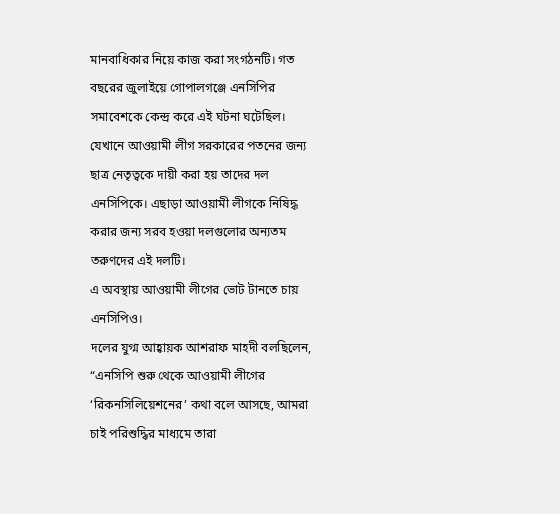মানবাধিকার নিয়ে কাজ করা সংগঠনটি। গত বছরের জুলাইয়ে গোপালগঞ্জে এনসিপির সমাবেশকে কেন্দ্র করে এই ঘটনা ঘটেছিল।
যেখানে আওয়ামী লীগ সরকারের পতনের জন্য ছাত্র নেতৃত্বকে দায়ী করা হয় তাদের দল এনসিপিকে। এছাড়া আওয়ামী লীগকে নিষিদ্ধ করার জন্য সরব হওয়া দলগুলোর অন্যতম তরুণদের এই দলটি।
এ অবস্থায় আওয়ামী লীগের ভোট টানতে চায় এনসিপিও।
দলের যুগ্ম আহ্বায়ক আশরাফ মাহদী বলছিলেন, “এনসিপি শুরু থেকে আওয়ামী লীগের ‘রিকনসিলিয়েশনের’ কথা বলে আসছে, আমরা চাই পরিশুদ্ধির মাধ্যমে তারা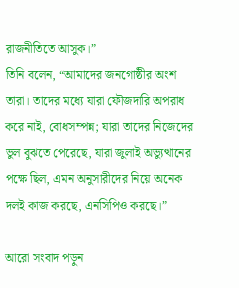রাজনীতিতে আসুক।”
তিনি বলেন, “আমাদের জনগোষ্ঠীর অংশ তারা। তাদের মধ্যে যারা ফৌজদারি অপরাধ করে নাই, বোধসম্পন্ন; যারা তাদের নিজেদের ভুল বুঝতে পেরেছে, যারা জুলাই অভ্যুত্থানের পক্ষে ছিল, এমন অনুসারীদের নিয়ে অনেক দলই কাজ করছে, এনসিপিও করছে।”

আরো সংবাদ পড়ুন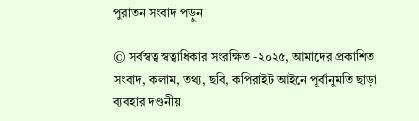পুরাতন সংবাদ পড়ুন

© সর্বস্বত্ব স্বত্বাধিকার সংরক্ষিত -২০২৫, আমাদের প্রকাশিত সংবাদ, কলাম, তথ্য, ছবি, কপিরাইট আইনে পূর্বানুমতি ছাড়া ব্যবহার দণ্ডনীয়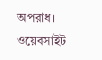অপরাধ।
ওয়েবসাইট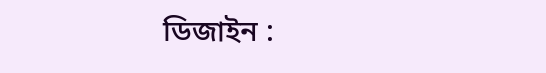ডিজাইন :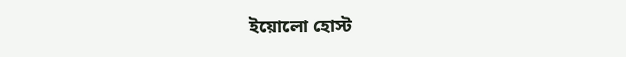ইয়োলো হোস্ট